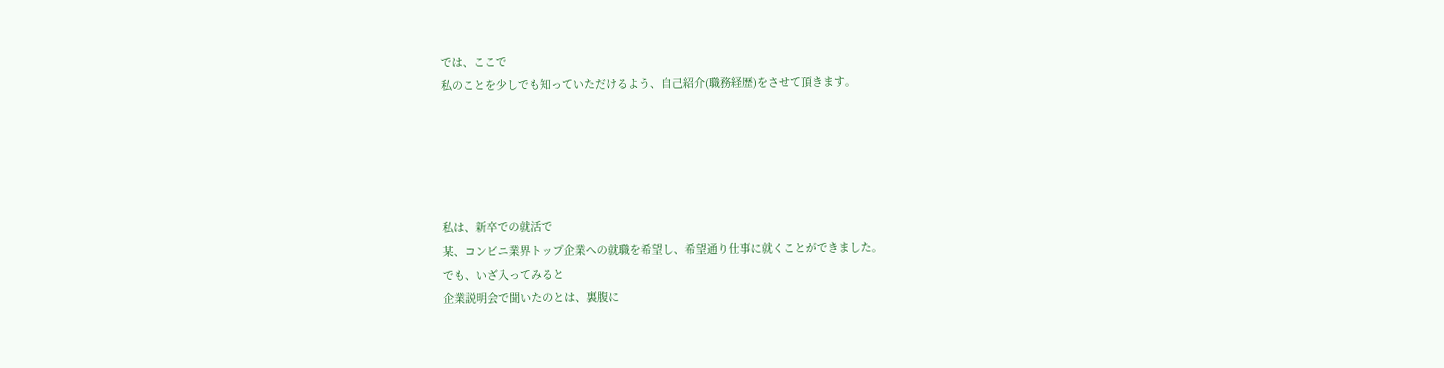では、ここで
私のことを少しでも知っていただけるよう、自己紹介(職務経歴)をさせて頂きます。





私は、新卒での就活で
某、コンビニ業界トップ企業への就職を希望し、希望通り仕事に就くことができました。
でも、いざ入ってみると
企業説明会で聞いたのとは、裏腹に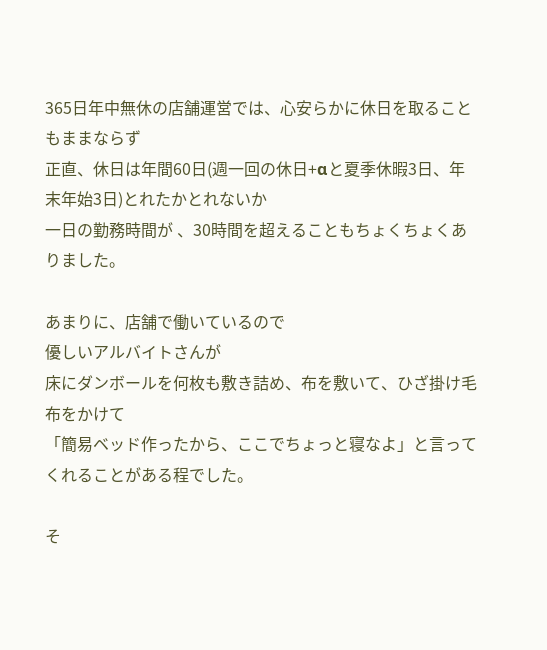365日年中無休の店舗運営では、心安らかに休日を取ることもままならず
正直、休日は年間60日(週一回の休日+αと夏季休暇3日、年末年始3日)とれたかとれないか
一日の勤務時間が 、30時間を超えることもちょくちょくありました。

あまりに、店舗で働いているので
優しいアルバイトさんが
床にダンボールを何枚も敷き詰め、布を敷いて、ひざ掛け毛布をかけて
「簡易ベッド作ったから、ここでちょっと寝なよ」と言ってくれることがある程でした。

そ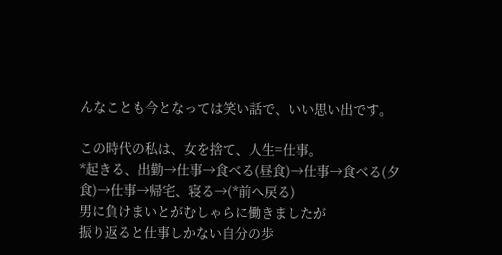んなことも今となっては笑い話で、いい思い出です。

この時代の私は、女を捨て、人生=仕事。
*起きる、出勤→仕事→食べる(昼食)→仕事→食べる(夕食)→仕事→帰宅、寝る→(*前へ戻る)
男に負けまいとがむしゃらに働きましたが
振り返ると仕事しかない自分の歩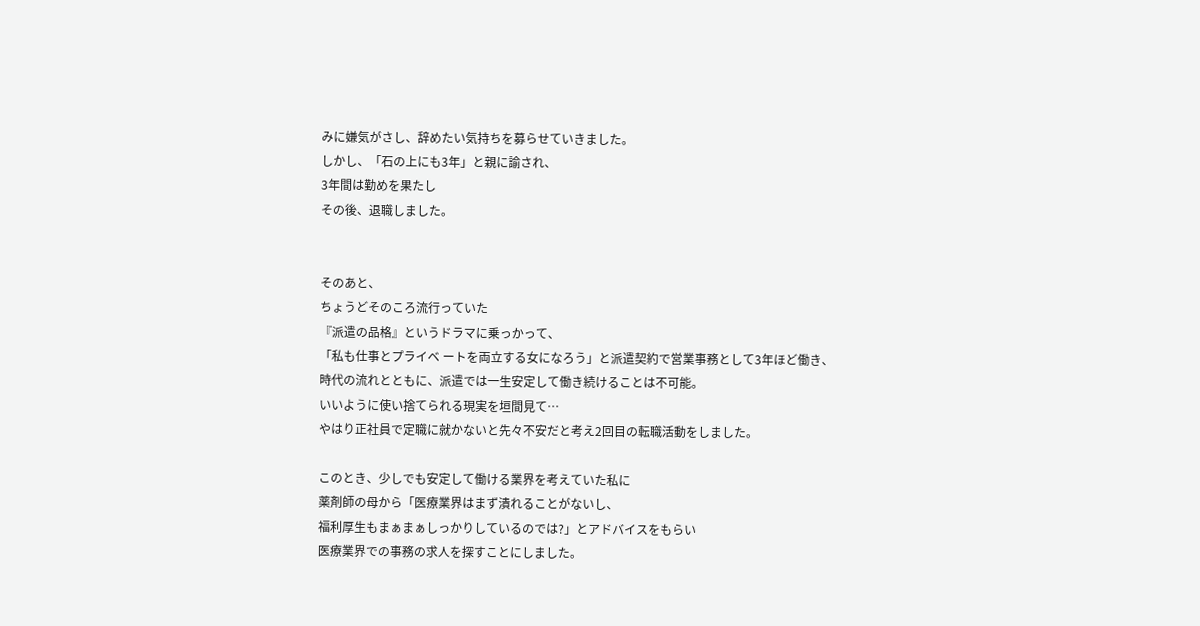みに嫌気がさし、辞めたい気持ちを募らせていきました。
しかし、「石の上にも3年」と親に諭され、
3年間は勤めを果たし
その後、退職しました。


そのあと、
ちょうどそのころ流行っていた
『派遣の品格』というドラマに乗っかって、
「私も仕事とプライベ ートを両立する女になろう」と派遣契約で営業事務として3年ほど働き、
時代の流れとともに、派遣では一生安定して働き続けることは不可能。
いいように使い捨てられる現実を垣間見て…
やはり正社員で定職に就かないと先々不安だと考え2回目の転職活動をしました。

このとき、少しでも安定して働ける業界を考えていた私に
薬剤師の母から「医療業界はまず潰れることがないし、
福利厚生もまぁまぁしっかりしているのでは?」とアドバイスをもらい
医療業界での事務の求人を探すことにしました。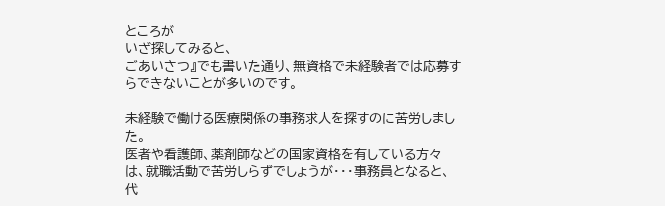ところが
いざ探してみると、
ごあいさつ』でも書いた通り、無資格で未経験者では応募すらできないことが多いのです。

未経験で働ける医療関係の事務求人を探すのに苦労しました。
医者や看護師、薬剤師などの国家資格を有している方々は、就職活動で苦労しらずでしょうが・・・事務員となると、代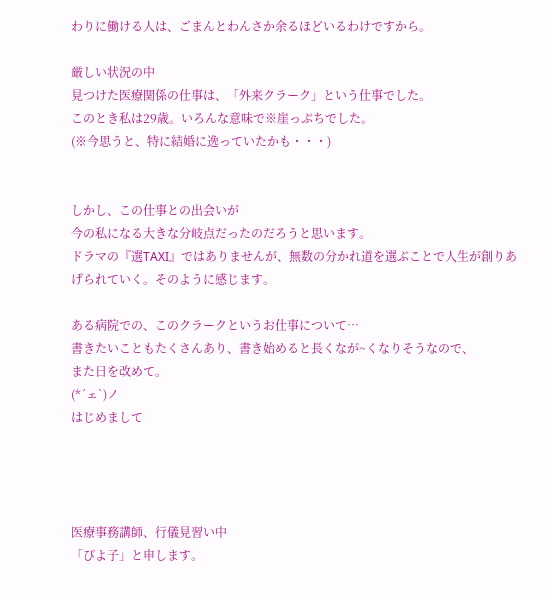わりに働ける人は、ごまんとわんさか余るほどいるわけですから。

厳しい状況の中
見つけた医療関係の仕事は、「外来クラーク」という仕事でした。
このとき私は29歳。いろんな意味で※崖っぷちでした。
(※今思うと、特に結婚に逸っていたかも・・・)


しかし、この仕事との出会いが
今の私になる大きな分岐点だったのだろうと思います。
ドラマの『選TAXI』ではありませんが、無数の分かれ道を選ぶことで人生が創りあげられていく。そのように感じます。

ある病院での、このクラークというお仕事について…
書きたいこともたくさんあり、書き始めると長くなが~くなりそうなので、
また日を改めて。
(*´ェ`)ノ
はじめまして




医療事務講師、行儀見習い中
「ぴよ子」と申します。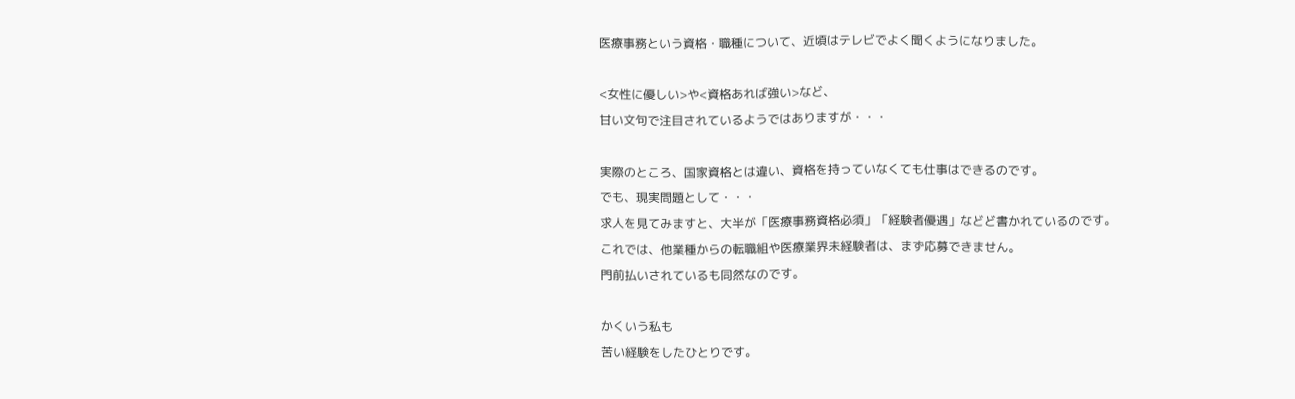医療事務という資格・職種について、近頃はテレビでよく聞くようになりました。

<女性に優しい>や<資格あれば強い>など、
甘い文句で注目されているようではありますが・・・

実際のところ、国家資格とは違い、資格を持っていなくても仕事はできるのです。
でも、現実問題として・・・
求人を見てみますと、大半が「医療事務資格必須」「経験者優遇」などど書かれているのです。
これでは、他業種からの転職組や医療業界未経験者は、まず応募できません。
門前払いされているも同然なのです。

かくいう私も
苦い経験をしたひとりです。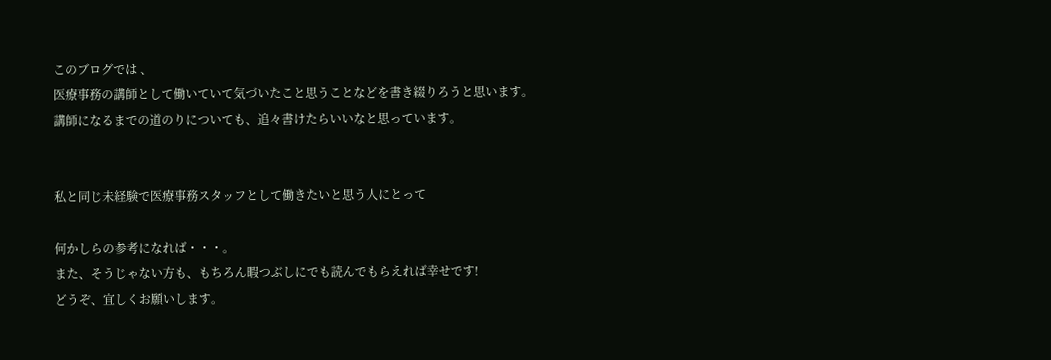このブログでは 、
医療事務の講師として働いていて気づいたこと思うことなどを書き綴りろうと思います。
講師になるまでの道のりについても、追々書けたらいいなと思っています。


私と同じ未経験で医療事務スタッフとして働きたいと思う人にとって

何かしらの参考になれば・・・。
また、そうじゃない方も、もちろん暇つぶしにでも読んでもらえれば幸せです!
どうぞ、宜しくお願いします。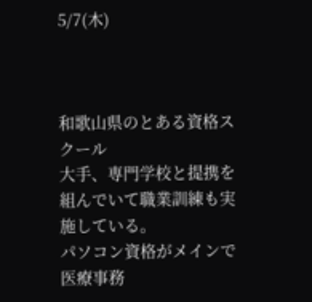5/7(木)



和歌山県のとある資格スクール
大手、専門学校と提携を組んでいて職業訓練も実施している。
パソコン資格がメインで医療事務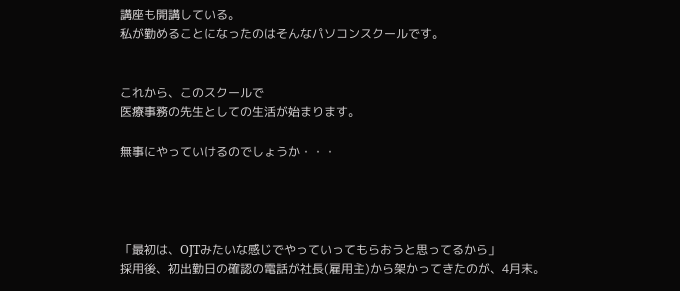講座も開講している。
私が勤めることになったのはそんなパソコンスクールです。


これから、このスクールで
医療事務の先生としての生活が始まります。

無事にやっていけるのでしょうか・・・




「最初は、OJTみたいな感じでやっていってもらおうと思ってるから」
採用後、初出勤日の確認の電話が社長(雇用主)から架かってきたのが、4月末。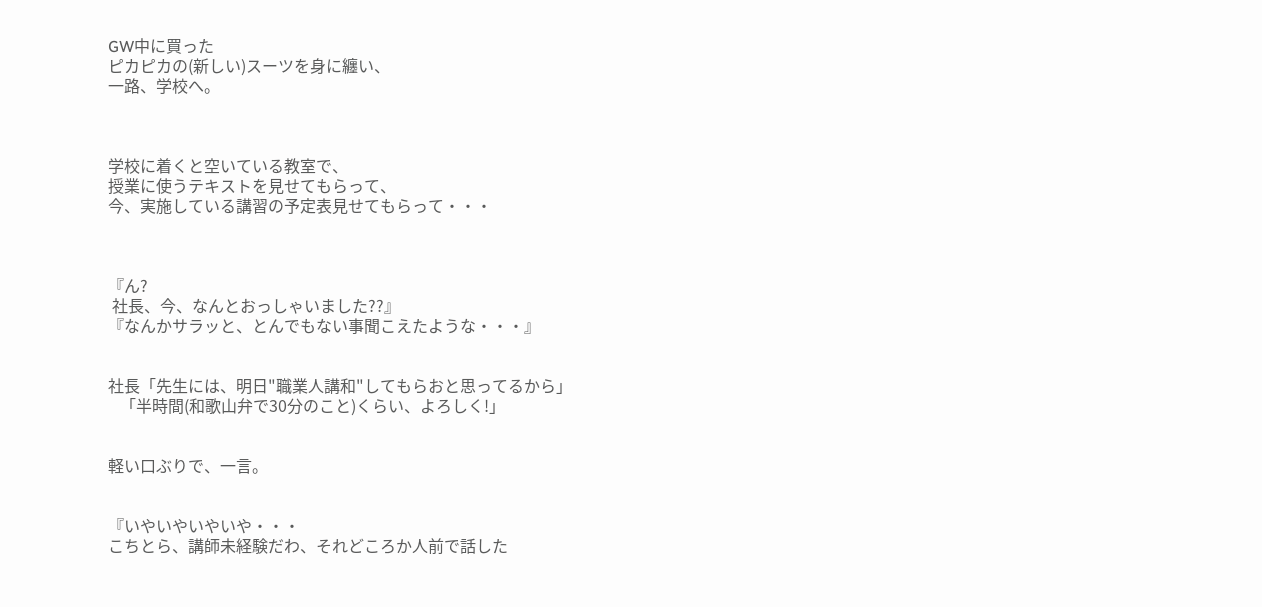GW中に買った
ピカピカの(新しい)スーツを身に纏い、
一路、学校へ。



学校に着くと空いている教室で、
授業に使うテキストを見せてもらって、
今、実施している講習の予定表見せてもらって・・・



『ん?
 社長、今、なんとおっしゃいました??』
『なんかサラッと、とんでもない事聞こえたような・・・』


社長「先生には、明日"職業人講和"してもらおと思ってるから」
   「半時間(和歌山弁で30分のこと)くらい、よろしく!」


軽い口ぶりで、一言。


『いやいやいやいや・・・
こちとら、講師未経験だわ、それどころか人前で話した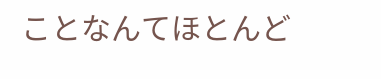ことなんてほとんど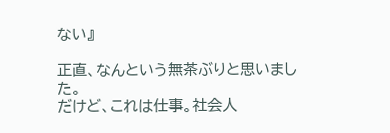ない』

正直、なんという無茶ぶりと思いました。
だけど、これは仕事。社会人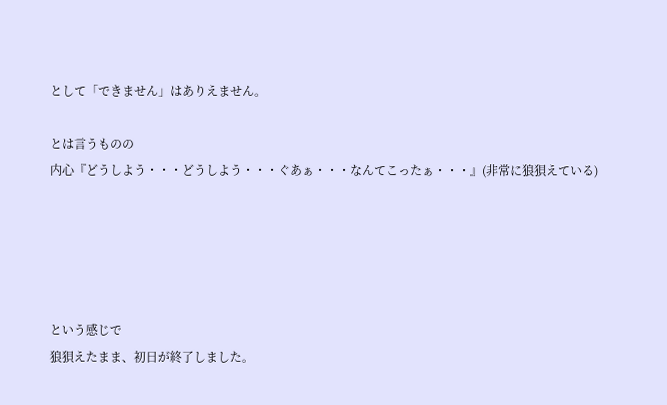として「できません」はありえません。

とは言うものの
内心『どうしよう・・・どうしよう・・・ぐあぁ・・・なんてこったぁ・・・』(非常に狼狽えている)





という感じで
狼狽えたまま、初日が終了しました。